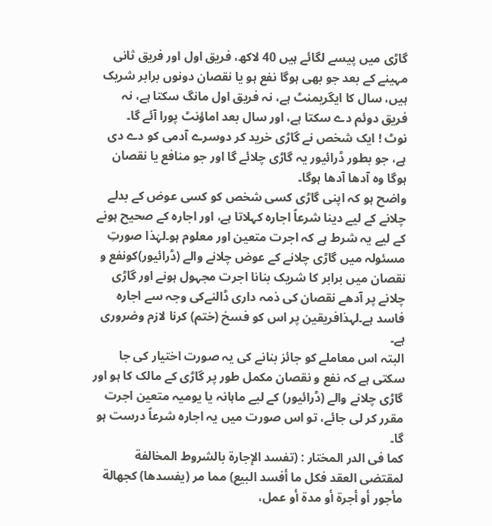گاڑی میں پیسے لگائے ہیں 40 لاکھ، فریق اول اور فریق ثانی مہینے کے بعد جو بھی ہوگا نفع ہو یا نقصان دونوں برابر شریک ہیں، سال کا ایگریمنٹ ہے، نہ فریق اول مانگ سکتا ہے، نہ فریق دوئم دے سکتا ہے، اور سال بعد اماؤنٹ پورا آئے گا۔
نوٹ ! ایک شخص نے گاڑی خرید کر دوسرے آدمی کو دے دی ہے، جو بطور ڈرائیور یہ گاڑی چلائے گا اور جو منافع یا نقصان ہوگا وہ آدھا آدھا ہوگا۔
واضح ہو کہ اپنی گاڑی کسی شخص کو کسی عوض کے بدلے چلانے کے لیے دینا شرعاً اجارہ کہلاتا ہے، اور اجارہ کے صحیح ہونے کے لیے یہ شرط ہے کہ اجرت متعین اور معلوم ہو۔لہٰذا صورتِ مسئولہ میں گاڑی چلانے کے عوض چلانے والے (ڈرائیور)کونفع و نقصان میں برابر کا شریک بنانا اجرت مجہول ہونے اور گاڑی چلانے پر آدھے نقصان کی ذمہ داری ڈالنےکی وجہ سے اجارہ فاسد ہے۔لہذافریقین پر اس کو فسخ (ختم) کرنا لازم وضروری ہے۔
البتہ اس معاملے کو جائز بنانے کی یہ صورت اختیار کی جا سکتی ہے کہ نفع و نقصان مکمل طور پر گاڑی کے مالک کا ہو اور گاڑی چلانے والے (ڈرائیور) کے لیے ماہانہ یا یومیہ متعین اجرت مقرر کر لی جائے، تو اس صورت میں یہ اجارہ شرعاً درست ہو گا۔
کما فی الدر المختار : (تفسد الإجارة بالشروط المخالفة لمقتضى العقد فكل ما أفسد البيع) مما مر (يفسدها) كجهالة مأجور أو أجرة أو مدة أو عمل،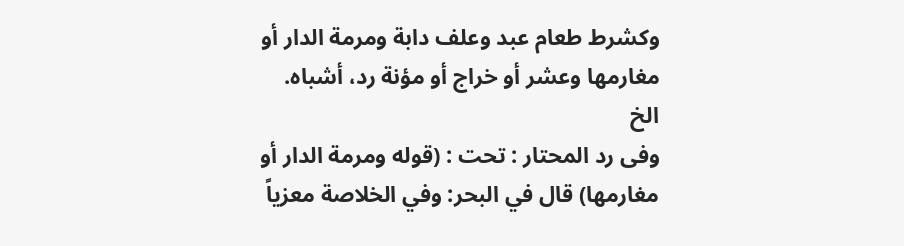وكشرط طعام عبد وعلف دابة ومرمة الدار أو مغارمها وعشر أو خراج أو مؤنة رد، أشباه. الخ
وفی رد المحتار : تحت : (قوله ومرمة الدار أو مغارمها) قال في البحر: وفي الخلاصة معزياً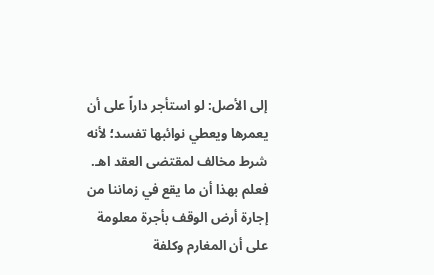إلى الأصل: لو استأجر داراً على أن يعمرها ويعطي نوائبها تفسد؛ لأنه شرط مخالف لمقتضى العقد اهـ. فعلم بهذا أن ما يقع في زماننا من إجارة أرض الوقف بأجرة معلومة على أن المغارم وكلفة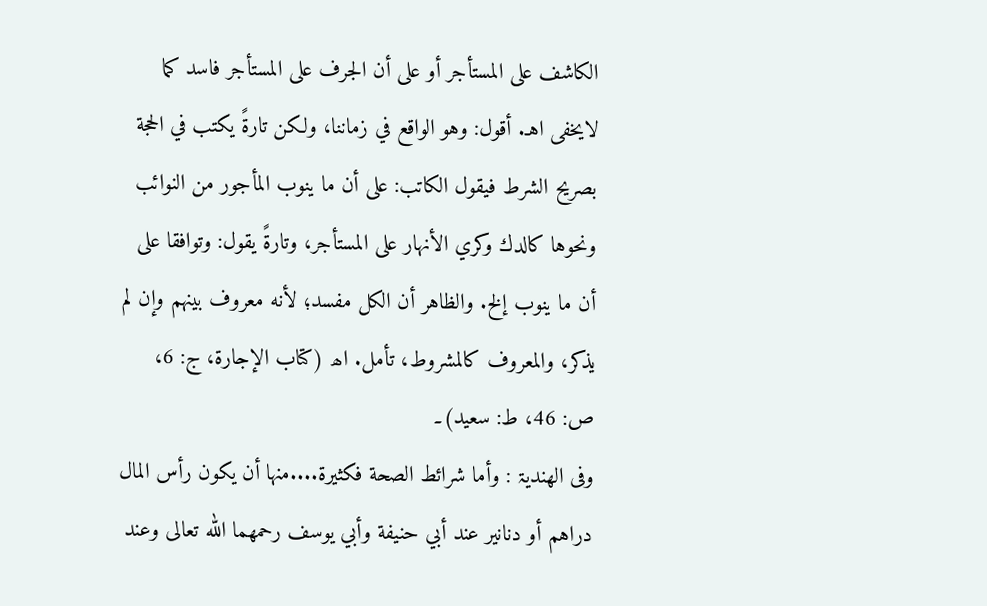الكاشف على المستأجر أو على أن الجرف على المستأجر فاسد كما لايخفى اهـ. أقول: وهو الواقع في زماننا، ولكن تارةً يكتب في الحجة بصريح الشرط فيقول الكاتب: على أن ما ينوب المأجور من النوائب ونحوها كالدك وكري الأنهار على المستأجر، وتارةً يقول: وتوافقا على أن ما ينوب إلخ. والظاهر أن الكل مفسد؛ لأنه معروف بينهم وإن لم يذكر، والمعروف كالمشروط، تأمل. اھ (كتاب الإجارة، ج: 6، ص: 46، ط: سعيد)۔
وفی الھندیۃ : وأما شرائط الصحة فكثيرة....منها أن يكون رأس المال دراهم أو دنانير عند أبي حنيفة وأبي يوسف رحمهما الله تعالى وعند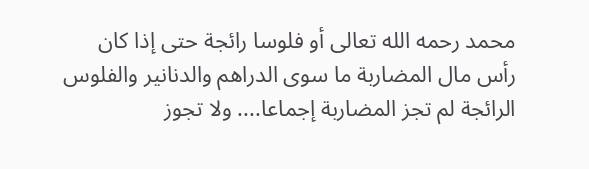محمد رحمه الله تعالى أو فلوسا رائجة حتى إذا كان رأس مال المضاربة ما سوى الدراهم والدنانير والفلوس الرائجة لم تجز المضاربة إجماعا.... ولا تجوز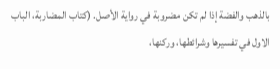بالذهب والفضة إذا لم تكن مضروبة في رواية الأصل. (كتاب المضاربة، الباب الاول في تفسيرها وشرائطها، وركنها،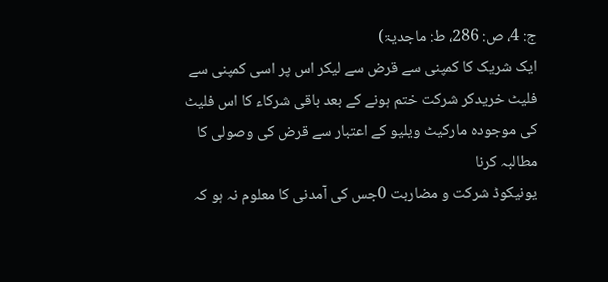ج: 4، ص: 286، ط: ماجدیۃ)
ایک شریک کا کمپنی سے قرض سے لیکر اس پر اسی کمپنی سے فلیٹ خریدکر شرکت ختم ہونے کے بعد باقی شرکاء کا اس فلیٹ کی موجودہ مارکیٹ ویلیو کے اعتبار سے قرض کی وصولی کا مطالبہ کرنا
یونیکوڈ شرکت و مضاربت 0جس کی آمدنی کا معلوم نہ ہو کہ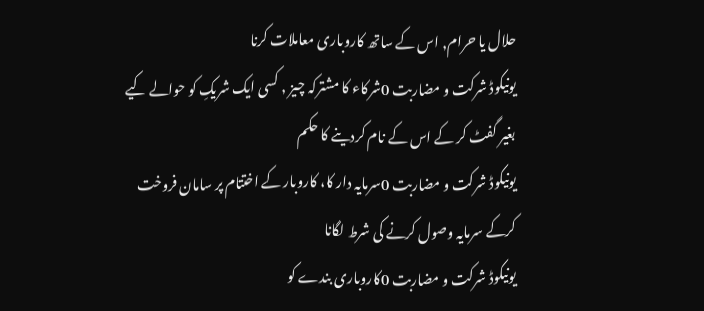حلال یا حرام, اس کے ساتھ کاروباری معاملات کرنا
یونیکوڈ شرکت و مضاربت 0شرکاء کا مشترکہ چیز , کسی ایک شریکِ کو حوالے کیے بغیر گفٹ کر کے اس کے نام کردینے کا حکم
یونیکوڈ شرکت و مضاربت 0سرمایہ دار کا، کاروبار کے اختتام پر سامان فروخت کرکے سرمایہ وصول کرنے کی شرط لگانا
یونیکوڈ شرکت و مضاربت 0کاروباری بندے کو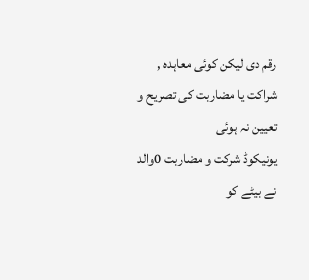رقم دی لیکن کوئی معاہدہ , شراکت یا مضاربت کی تصریح و تعیین نہ ہوئی
یونیکوڈ شرکت و مضاربت 0والد نے بیٹے کو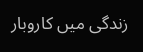زندگی میں کاروبار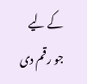کے لیے جو رقم دی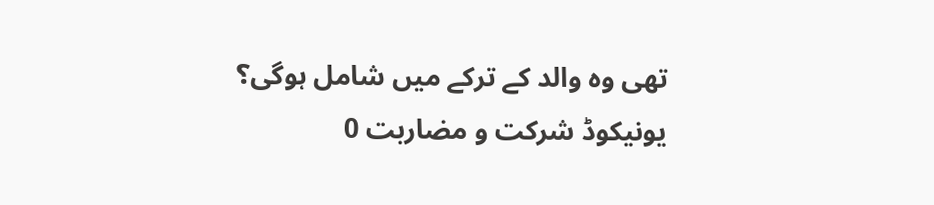تھی وہ والد کے ترکے میں شامل ہوگی؟
یونیکوڈ شرکت و مضاربت 0